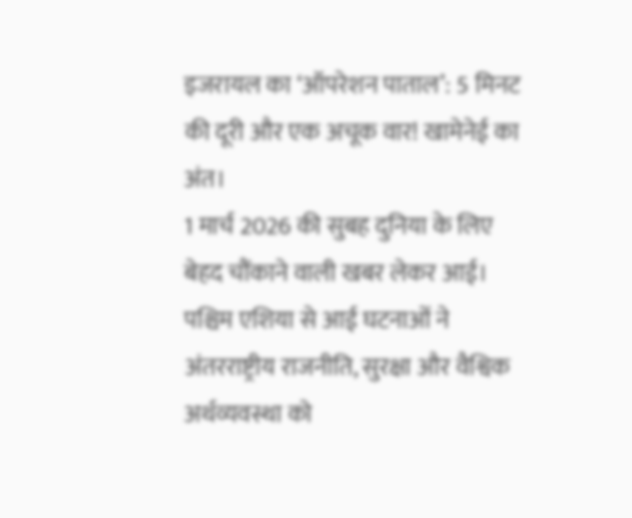इजरायल का ‘ऑपरेशन पाताल’: 5 मिनट की दूरी और एक अचूक वार! खामेनेई का अंत।
1 मार्च 2026 की सुबह दुनिया के लिए बेहद चौंकाने वाली खबर लेकर आई। पश्चिम एशिया से आई घटनाओं ने अंतरराष्ट्रीय राजनीति, सुरक्षा और वैश्विक अर्थव्यवस्था को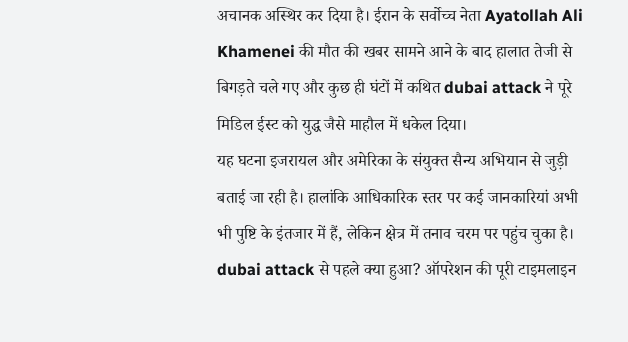अचानक अस्थिर कर दिया है। ईरान के सर्वोच्च नेता Ayatollah Ali Khamenei की मौत की खबर सामने आने के बाद हालात तेजी से बिगड़ते चले गए और कुछ ही घंटों में कथित dubai attack ने पूरे मिडिल ईस्ट को युद्ध जैसे माहौल में धकेल दिया।
यह घटना इजरायल और अमेरिका के संयुक्त सैन्य अभियान से जुड़ी बताई जा रही है। हालांकि आधिकारिक स्तर पर कई जानकारियां अभी भी पुष्टि के इंतजार में हैं, लेकिन क्षेत्र में तनाव चरम पर पहुंच चुका है।
dubai attack से पहले क्या हुआ? ऑपरेशन की पूरी टाइमलाइन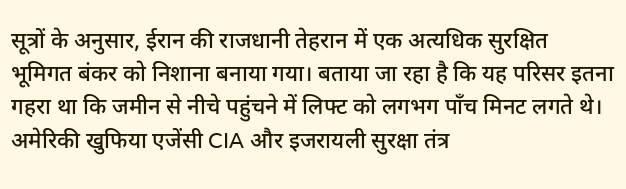सूत्रों के अनुसार, ईरान की राजधानी तेहरान में एक अत्यधिक सुरक्षित भूमिगत बंकर को निशाना बनाया गया। बताया जा रहा है कि यह परिसर इतना गहरा था कि जमीन से नीचे पहुंचने में लिफ्ट को लगभग पाँच मिनट लगते थे।
अमेरिकी खुफिया एजेंसी CIA और इजरायली सुरक्षा तंत्र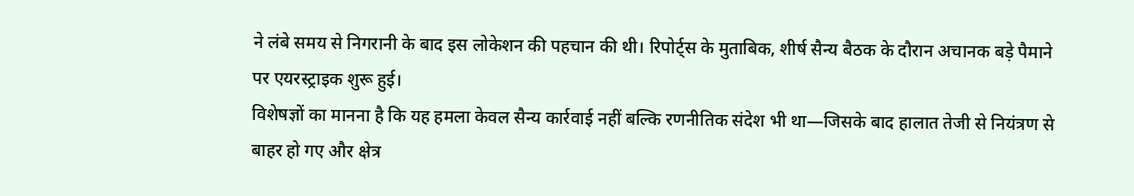ने लंबे समय से निगरानी के बाद इस लोकेशन की पहचान की थी। रिपोर्ट्स के मुताबिक, शीर्ष सैन्य बैठक के दौरान अचानक बड़े पैमाने पर एयरस्ट्राइक शुरू हुई।
विशेषज्ञों का मानना है कि यह हमला केवल सैन्य कार्रवाई नहीं बल्कि रणनीतिक संदेश भी था—जिसके बाद हालात तेजी से नियंत्रण से बाहर हो गए और क्षेत्र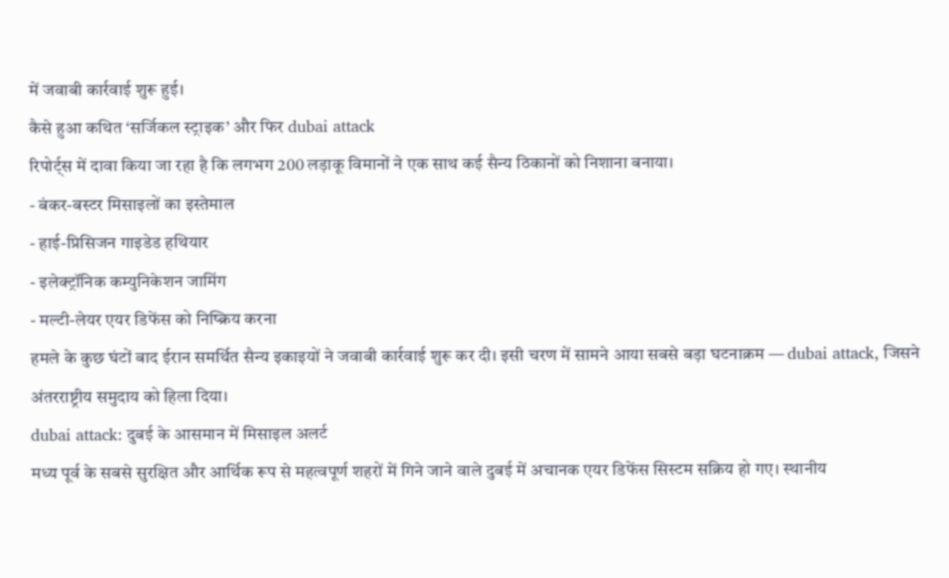में जवाबी कार्रवाई शुरू हुई।
कैसे हुआ कथित ‘सर्जिकल स्ट्राइक’ और फिर dubai attack
रिपोर्ट्स में दावा किया जा रहा है कि लगभग 200 लड़ाकू विमानों ने एक साथ कई सैन्य ठिकानों को निशाना बनाया।
- बंकर-बस्टर मिसाइलों का इस्तेमाल
- हाई-प्रिसिजन गाइडेड हथियार
- इलेक्ट्रॉनिक कम्युनिकेशन जामिंग
- मल्टी-लेयर एयर डिफेंस को निष्क्रिय करना
हमले के कुछ घंटों बाद ईरान समर्थित सैन्य इकाइयों ने जवाबी कार्रवाई शुरू कर दी। इसी चरण में सामने आया सबसे बड़ा घटनाक्रम — dubai attack, जिसने अंतरराष्ट्रीय समुदाय को हिला दिया।
dubai attack: दुबई के आसमान में मिसाइल अलर्ट
मध्य पूर्व के सबसे सुरक्षित और आर्थिक रूप से महत्वपूर्ण शहरों में गिने जाने वाले दुबई में अचानक एयर डिफेंस सिस्टम सक्रिय हो गए। स्थानीय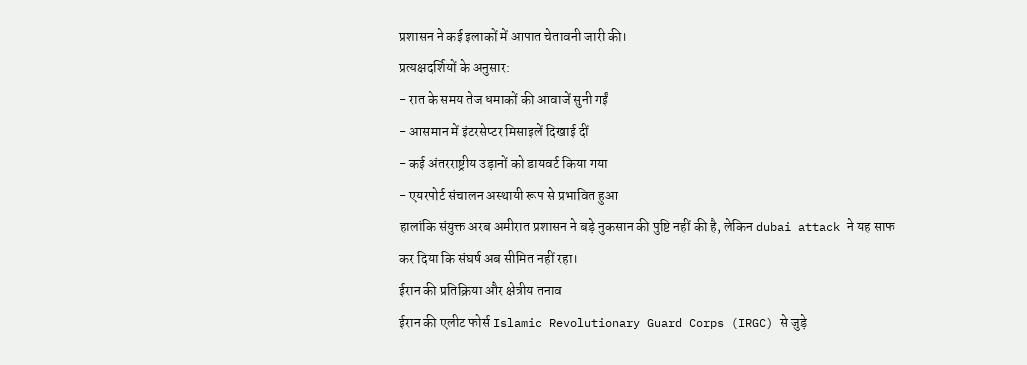प्रशासन ने कई इलाकों में आपात चेतावनी जारी की।
प्रत्यक्षदर्शियों के अनुसार:
- रात के समय तेज धमाकों की आवाजें सुनी गईं
- आसमान में इंटरसेप्टर मिसाइलें दिखाई दीं
- कई अंतरराष्ट्रीय उड़ानों को डायवर्ट किया गया
- एयरपोर्ट संचालन अस्थायी रूप से प्रभावित हुआ
हालांकि संयुक्त अरब अमीरात प्रशासन ने बड़े नुकसान की पुष्टि नहीं की है, लेकिन dubai attack ने यह साफ कर दिया कि संघर्ष अब सीमित नहीं रहा।
ईरान की प्रतिक्रिया और क्षेत्रीय तनाव
ईरान की एलीट फोर्स Islamic Revolutionary Guard Corps (IRGC) से जुड़े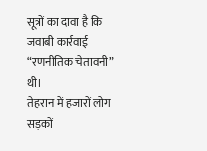सूत्रों का दावा है कि जवाबी कार्रवाई “रणनीतिक चेतावनी” थी।
तेहरान में हजारों लोग सड़कों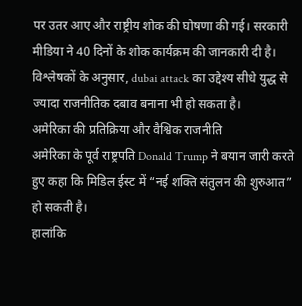पर उतर आए और राष्ट्रीय शोक की घोषणा की गई। सरकारी मीडिया ने 40 दिनों के शोक कार्यक्रम की जानकारी दी है।
विश्लेषकों के अनुसार, dubai attack का उद्देश्य सीधे युद्ध से ज्यादा राजनीतिक दबाव बनाना भी हो सकता है।
अमेरिका की प्रतिक्रिया और वैश्विक राजनीति
अमेरिका के पूर्व राष्ट्रपति Donald Trump ने बयान जारी करते हुए कहा कि मिडिल ईस्ट में “नई शक्ति संतुलन की शुरुआत” हो सकती है।
हालांकि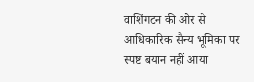वाशिंगटन की ओर से आधिकारिक सैन्य भूमिका पर स्पष्ट बयान नहीं आया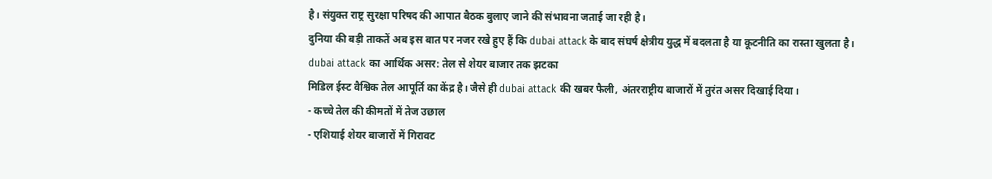है। संयुक्त राष्ट्र सुरक्षा परिषद की आपात बैठक बुलाए जाने की संभावना जताई जा रही है।
दुनिया की बड़ी ताकतें अब इस बात पर नजर रखे हुए हैं कि dubai attack के बाद संघर्ष क्षेत्रीय युद्ध में बदलता है या कूटनीति का रास्ता खुलता है।
dubai attack का आर्थिक असर: तेल से शेयर बाजार तक झटका
मिडिल ईस्ट वैश्विक तेल आपूर्ति का केंद्र है। जैसे ही dubai attack की खबर फैली, अंतरराष्ट्रीय बाजारों में तुरंत असर दिखाई दिया।
- कच्चे तेल की कीमतों में तेज उछाल
- एशियाई शेयर बाजारों में गिरावट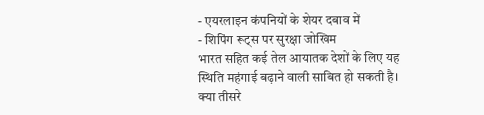- एयरलाइन कंपनियों के शेयर दबाव में
- शिपिंग रूट्स पर सुरक्षा जोखिम
भारत सहित कई तेल आयातक देशों के लिए यह स्थिति महंगाई बढ़ाने वाली साबित हो सकती है।
क्या तीसरे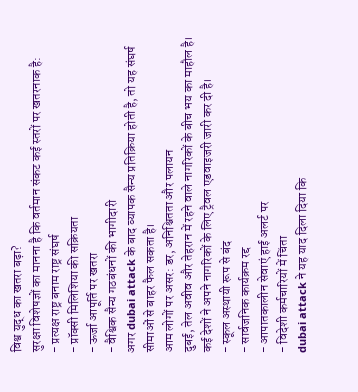विश्व युद्ध का खतरा बढ़ा?
सुरक्षा विशेषज्ञों का मानना है कि वर्तमान संकट कई स्तरों पर खतरनाक है:
- प्रत्यक्ष राष्ट्र बनाम राष्ट्र संघर्ष
- प्रॉक्सी मिलिशिया की सक्रियता
- ऊर्जा आपूर्ति पर खतरा
- वैश्विक सैन्य गठबंधनों की भागीदारी
अगर dubai attack के बाद व्यापक सैन्य प्रतिक्रिया होती है, तो यह संघर्ष सीमाओं से बाहर फैल सकता है।
आम लोगों पर असर: डर, अनिश्चितता और पलायन
दुबई, तेल अवीव और तेहरान में रहने वाले नागरिकों के बीच भय का माहौल है। कई देशों ने अपने नागरिकों के लिए ट्रैवल एडवाइजरी जारी कर दी है।
- स्कूल अस्थायी रूप से बंद
- सार्वजनिक कार्यक्रम रद्द
- आपातकालीन सेवाएं हाई अलर्ट पर
- विदेशी कर्मचारियों में चिंता
dubai attack ने यह याद दिला दिया कि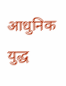आधुनिक युद्ध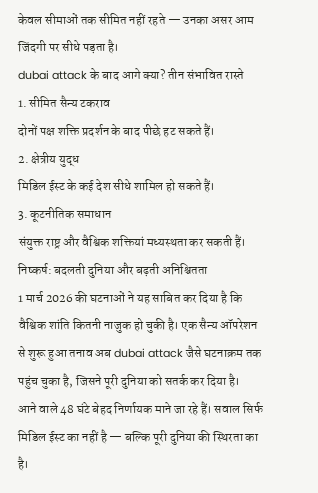केवल सीमाओं तक सीमित नहीं रहते — उनका असर आम जिंदगी पर सीधे पड़ता है।
dubai attack के बाद आगे क्या? तीन संभावित रास्ते
1. सीमित सैन्य टकराव
दोनों पक्ष शक्ति प्रदर्शन के बाद पीछे हट सकते हैं।
2. क्षेत्रीय युद्ध
मिडिल ईस्ट के कई देश सीधे शामिल हो सकते हैं।
3. कूटनीतिक समाधान
संयुक्त राष्ट्र और वैश्विक शक्तियां मध्यस्थता कर सकती हैं।
निष्कर्ष: बदलती दुनिया और बढ़ती अनिश्चितता
1 मार्च 2026 की घटनाओं ने यह साबित कर दिया है कि वैश्विक शांति कितनी नाजुक हो चुकी है। एक सैन्य ऑपरेशन से शुरू हुआ तनाव अब dubai attack जैसे घटनाक्रम तक पहुंच चुका है, जिसने पूरी दुनिया को सतर्क कर दिया है।
आने वाले 48 घंटे बेहद निर्णायक माने जा रहे हैं। सवाल सिर्फ मिडिल ईस्ट का नहीं है — बल्कि पूरी दुनिया की स्थिरता का है।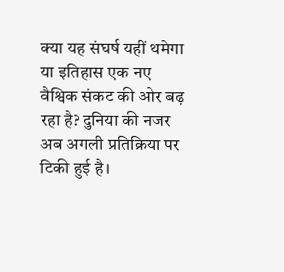क्या यह संघर्ष यहीं थमेगा या इतिहास एक नए वैश्विक संकट की ओर बढ़ रहा है? दुनिया की नजर अब अगली प्रतिक्रिया पर टिकी हुई है।